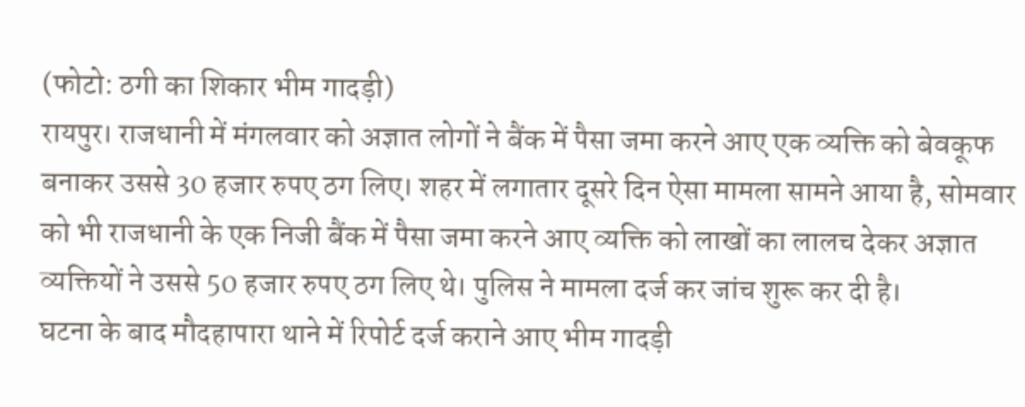(फोटो: ठगी का शिकार भीम गादड़ी)
रायपुर। राजधानी में मंगलवार को अज्ञात लोगों ने बैंक में पैसा जमा करने आए एक व्यक्ति को बेवकूफ बनाकर उससे 30 हजार रुपए ठग लिए। शहर में लगातार दूसरे दिन ऐसा मामला सामने आया है, सोमवार को भी राजधानी के एक निजी बैंक में पैसा जमा करने आए व्यक्ति को लाखों का लालच देकर अज्ञात व्यक्तियों ने उससे 50 हजार रुपए ठग लिए थे। पुलिस ने मामला दर्ज कर जांच शुरू कर दी है।
घटना के बाद मौदहापारा थाने में रिपोर्ट दर्ज कराने आए भीम गादड़ी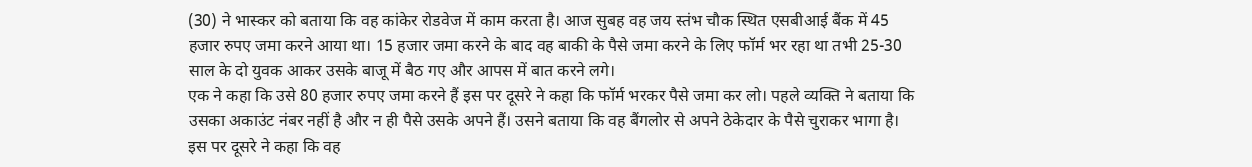(30) ने भास्कर को बताया कि वह कांकेर रोडवेज में काम करता है। आज सुबह वह जय स्तंभ चौक स्थित एसबीआई बैंक में 45 हजार रुपए जमा करने आया था। 15 हजार जमा करने के बाद वह बाकी के पैसे जमा करने के लिए फॉर्म भर रहा था तभी 25-30 साल के दो युवक आकर उसके बाजू में बैठ गए और आपस में बात करने लगे।
एक ने कहा कि उसे 80 हजार रुपए जमा करने हैं इस पर दूसरे ने कहा कि फॉर्म भरकर पैसे जमा कर लो। पहले व्यक्ति ने बताया कि उसका अकाउंट नंबर नहीं है और न ही पैसे उसके अपने हैं। उसने बताया कि वह बैंगलोर से अपने ठेकेदार के पैसे चुराकर भागा है। इस पर दूसरे ने कहा कि वह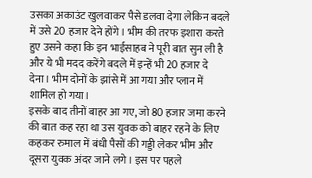उसका अकाउंट खुलवाकर पैसे डलवा देगा लेकिन बदले में उसे 20 हजार देने होंगे। भीम की तरफ इशारा करते हुए उसने कहा कि इन भाईसाहब ने पूरी बात सुन ली है और ये भी मदद करेंगे बदले में इन्हें भी 20 हजार दे देना। भीम दोनों के झांसे में आ गया और प्लान में शामिल हो गया।
इसके बाद तीनों बाहर आ गए, जो 80 हजार जमा करने की बात कह रहा था उस युवक को बाहर रहने के लिए कहकर रुमाल में बंधी पैसों की गड्डी लेकर भीम और दूसरा युवक अंदर जाने लगे। इस पर पहले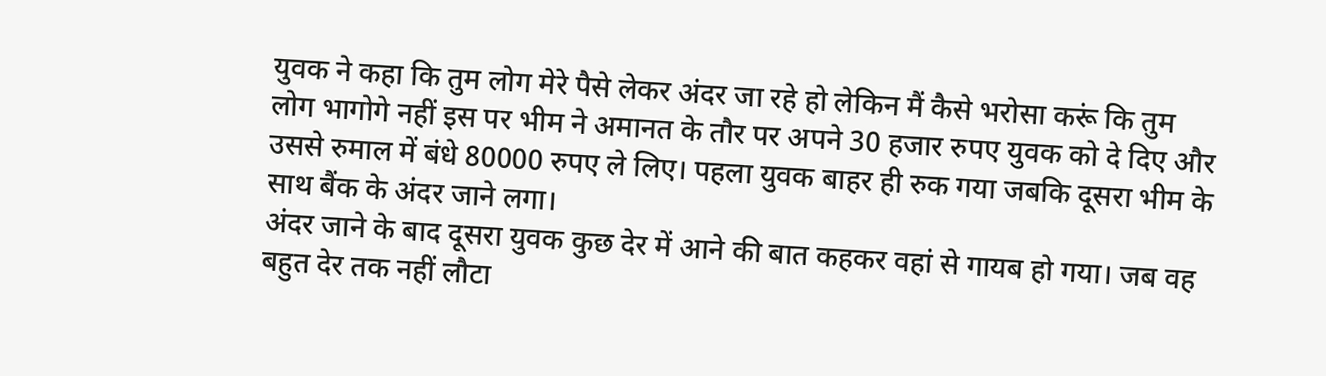युवक ने कहा कि तुम लोग मेरे पैसे लेकर अंदर जा रहे हो लेकिन मैं कैसे भरोसा करूं कि तुम लोग भागोगे नहीं इस पर भीम ने अमानत के तौर पर अपने 30 हजार रुपए युवक को दे दिए और उससे रुमाल में बंधे 80000 रुपए ले लिए। पहला युवक बाहर ही रुक गया जबकि दूसरा भीम के साथ बैंक के अंदर जाने लगा।
अंदर जाने के बाद दूसरा युवक कुछ देर में आने की बात कहकर वहां से गायब हो गया। जब वह बहुत देर तक नहीं लौटा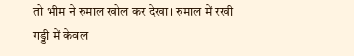तो भीम ने रुमाल खोल कर देखा। रुमाल में रखी गड्डी में केवल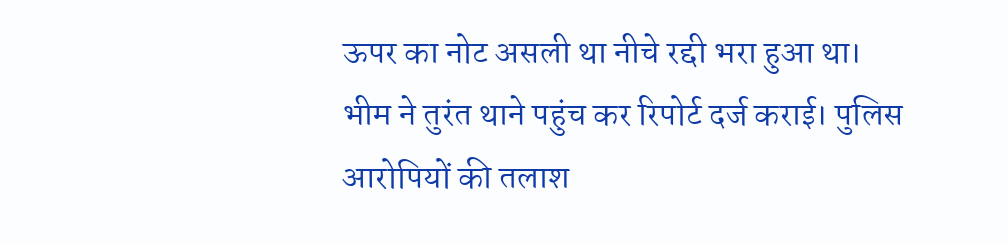ऊपर का नोट असली था नीचे रद्दी भरा हुआ था। भीम ने तुरंत थाने पहुंच कर रिपोर्ट दर्ज कराई। पुलिस आरोपियों की तलाश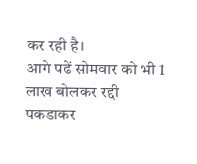कर रही है।
आगे पढें सोमवार को भी 1 लाख बोलकर रद्दी पकडाकर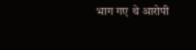भाग गए थे आरोपी